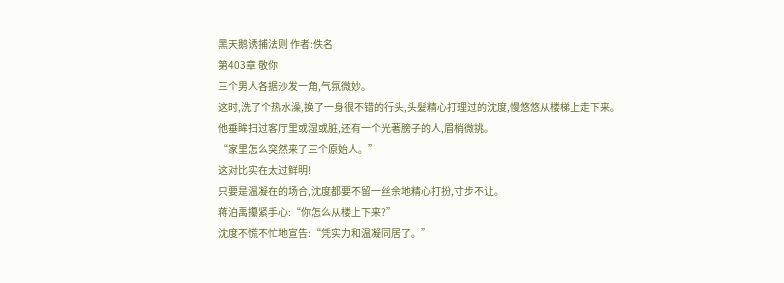黑天鹅诱捕法则 作者:佚名
第403章 敬你
三个男人各据沙发一角,气氛微妙。
这时,洗了个热水澡,换了一身很不错的行头,头髮精心打理过的沈度,慢悠悠从楼梯上走下来。
他垂眸扫过客厅里或湿或脏,还有一个光著膀子的人,眉梢微挑。
“家里怎么突然来了三个原始人。”
这对比实在太过鲜明!
只要是温凝在的场合,沈度都要不留一丝余地精心打扮,寸步不让。
蒋泊禹攥紧手心:“你怎么从楼上下来?”
沈度不慌不忙地宣告:“凭实力和温凝同居了。”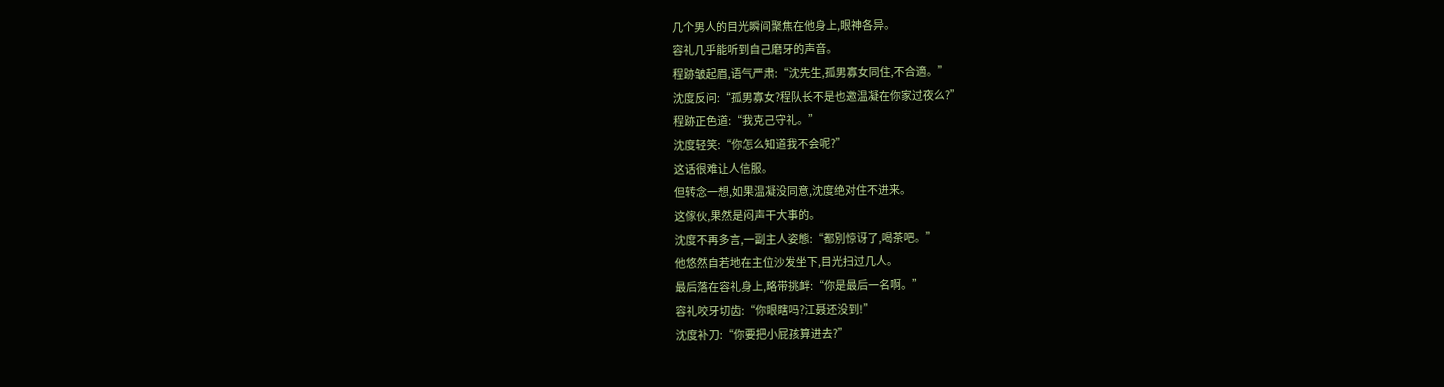几个男人的目光瞬间聚焦在他身上,眼神各异。
容礼几乎能听到自己磨牙的声音。
程跡皱起眉,语气严肃:“沈先生,孤男寡女同住,不合適。”
沈度反问:“孤男寡女?程队长不是也邀温凝在你家过夜么?”
程跡正色道:“我克己守礼。”
沈度轻笑:“你怎么知道我不会呢?”
这话很难让人信服。
但转念一想,如果温凝没同意,沈度绝对住不进来。
这傢伙,果然是闷声干大事的。
沈度不再多言,一副主人姿態:“都別惊讶了,喝茶吧。”
他悠然自若地在主位沙发坐下,目光扫过几人。
最后落在容礼身上,略带挑衅:“你是最后一名啊。”
容礼咬牙切齿:“你眼瞎吗?江聂还没到!”
沈度补刀:“你要把小屁孩算进去?”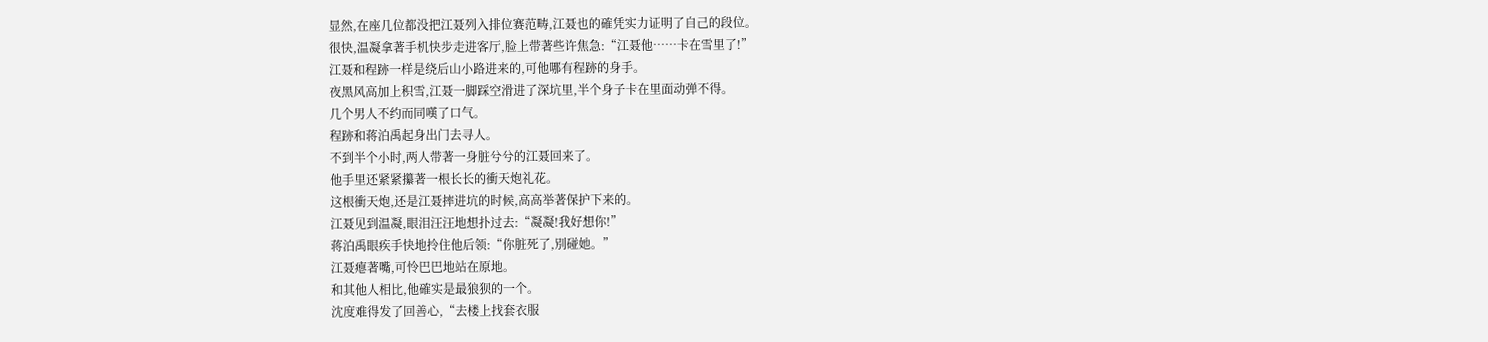显然,在座几位都没把江聂列入排位赛范畴,江聂也的確凭实力证明了自己的段位。
很快,温凝拿著手机快步走进客厅,脸上带著些许焦急:“江聂他……卡在雪里了!”
江聂和程跡一样是绕后山小路进来的,可他哪有程跡的身手。
夜黑风高加上积雪,江聂一脚踩空滑进了深坑里,半个身子卡在里面动弹不得。
几个男人不约而同嘆了口气。
程跡和蒋泊禹起身出门去寻人。
不到半个小时,两人带著一身脏兮兮的江聂回来了。
他手里还紧紧攥著一根长长的衝天炮礼花。
这根衝天炮,还是江聂摔进坑的时候,高高举著保护下来的。
江聂见到温凝,眼泪汪汪地想扑过去:“凝凝!我好想你!”
蒋泊禹眼疾手快地拎住他后领:“你脏死了,別碰她。”
江聂瘪著嘴,可怜巴巴地站在原地。
和其他人相比,他確实是最狼狈的一个。
沈度难得发了回善心,“去楼上找套衣服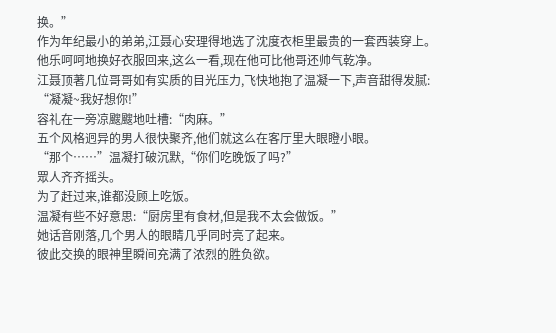换。”
作为年纪最小的弟弟,江聂心安理得地选了沈度衣柜里最贵的一套西装穿上。
他乐呵呵地换好衣服回来,这么一看,现在他可比他哥还帅气乾净。
江聂顶著几位哥哥如有实质的目光压力,飞快地抱了温凝一下,声音甜得发腻:
“凝凝~我好想你!”
容礼在一旁凉颼颼地吐槽:“肉麻。”
五个风格迥异的男人很快聚齐,他们就这么在客厅里大眼瞪小眼。
“那个……”温凝打破沉默,“你们吃晚饭了吗?”
眾人齐齐摇头。
为了赶过来,谁都没顾上吃饭。
温凝有些不好意思:“厨房里有食材,但是我不太会做饭。”
她话音刚落,几个男人的眼睛几乎同时亮了起来。
彼此交换的眼神里瞬间充满了浓烈的胜负欲。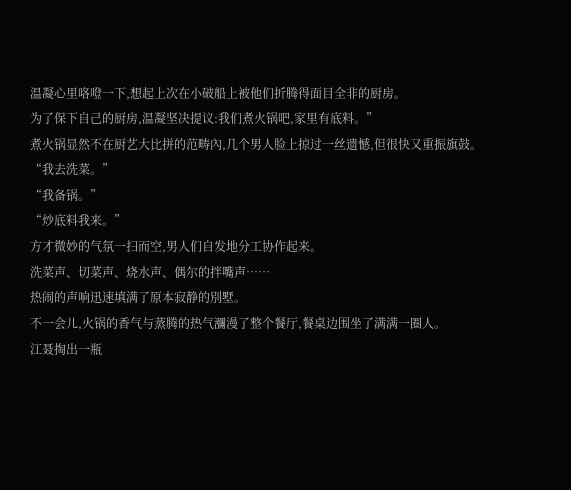温凝心里咯噔一下,想起上次在小破船上被他们折腾得面目全非的厨房。
为了保下自己的厨房,温凝坚决提议:我们煮火锅吧,家里有底料。”
煮火锅显然不在厨艺大比拼的范畴內,几个男人脸上掠过一丝遗憾,但很快又重振旗鼓。
“我去洗菜。”
“我备锅。”
“炒底料我来。”
方才微妙的气氛一扫而空,男人们自发地分工协作起来。
洗菜声、切菜声、烧水声、偶尔的拌嘴声……
热闹的声响迅速填满了原本寂静的別墅。
不一会儿,火锅的香气与蒸腾的热气瀰漫了整个餐厅,餐桌边围坐了满满一圈人。
江聂掏出一瓶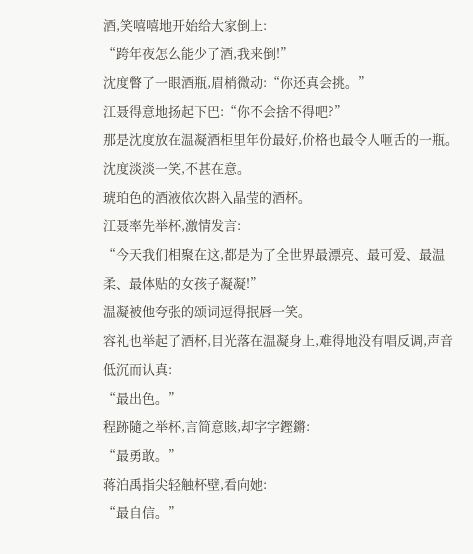酒,笑嘻嘻地开始给大家倒上:
“跨年夜怎么能少了酒,我来倒!”
沈度瞥了一眼酒瓶,眉梢微动:“你还真会挑。”
江聂得意地扬起下巴:“你不会捨不得吧?”
那是沈度放在温凝酒柜里年份最好,价格也最令人咂舌的一瓶。
沈度淡淡一笑,不甚在意。
琥珀色的酒液依次斟入晶莹的酒杯。
江聂率先举杯,激情发言:
“今天我们相聚在这,都是为了全世界最漂亮、最可爱、最温柔、最体贴的女孩子凝凝!”
温凝被他夸张的颂词逗得抿唇一笑。
容礼也举起了酒杯,目光落在温凝身上,难得地没有唱反调,声音低沉而认真:
“最出色。”
程跡隨之举杯,言简意賅,却字字鏗鏘:
“最勇敢。”
蒋泊禹指尖轻触杯壁,看向她:
“最自信。”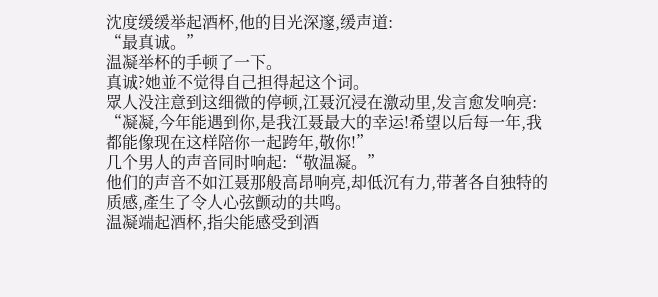沈度缓缓举起酒杯,他的目光深邃,缓声道:
“最真诚。”
温凝举杯的手顿了一下。
真诚?她並不觉得自己担得起这个词。
眾人没注意到这细微的停顿,江聂沉浸在激动里,发言愈发响亮:
“凝凝,今年能遇到你,是我江聂最大的幸运!希望以后每一年,我都能像现在这样陪你一起跨年,敬你!”
几个男人的声音同时响起:“敬温凝。”
他们的声音不如江聂那般高昂响亮,却低沉有力,带著各自独特的质感,產生了令人心弦颤动的共鸣。
温凝端起酒杯,指尖能感受到酒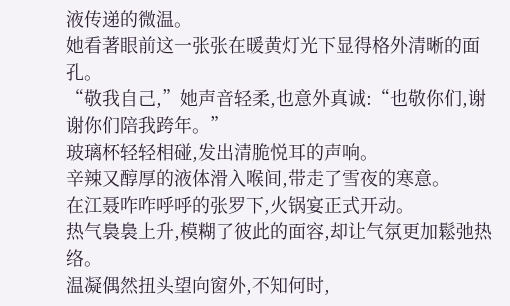液传递的微温。
她看著眼前这一张张在暖黄灯光下显得格外清晰的面孔。
“敬我自己,”她声音轻柔,也意外真诚:“也敬你们,谢谢你们陪我跨年。”
玻璃杯轻轻相碰,发出清脆悦耳的声响。
辛辣又醇厚的液体滑入喉间,带走了雪夜的寒意。
在江聂咋咋呼呼的张罗下,火锅宴正式开动。
热气裊裊上升,模糊了彼此的面容,却让气氛更加鬆弛热络。
温凝偶然扭头望向窗外,不知何时,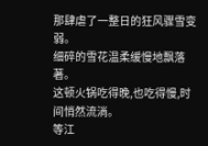那肆虐了一整日的狂风骤雪变弱。
细碎的雪花温柔缓慢地飘落著。
这顿火锅吃得晚,也吃得慢,时间悄然流淌。
等江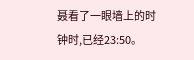聂看了一眼墙上的时钟时,已经23:50。